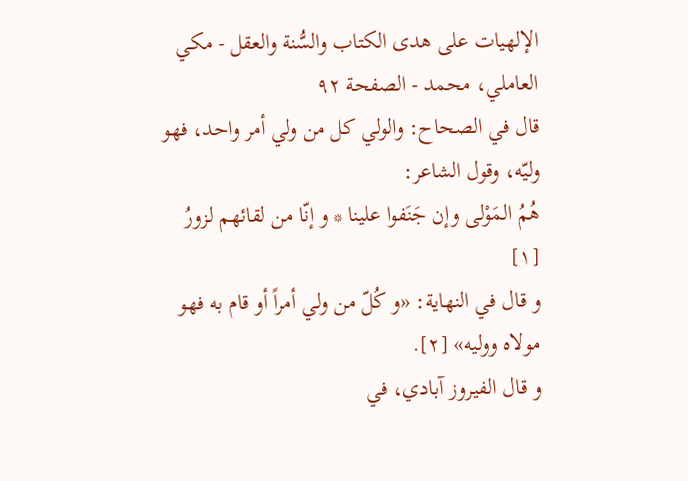الإلهيات على هدى الكتاب والسُّنة والعقل - مكي العاملي، محمد - الصفحة ٩٢
قال في الصحاح: والولي كل من ولي أمر واحد، فهو وليّه، وقول الشاعر:
هُمُ المَوْلى وإن جَنَفوا علينا * و إنّا من لقائهم لزورُ [١]
و قال في النهاية: «و كُلّ من ولي أمراً أو قام به فهو مولاه ووليه» [٢].
و قال الفيروز آبادي، في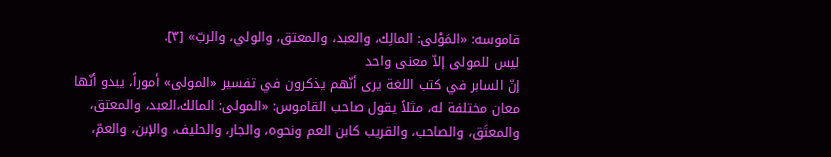قاموسه: «المَوْلى: المالِك، والعبد، والمعتق، والولي، والربّ» [٣].
ليس للمولى إلاّ معنى واحد
إنّ السابر في كتب اللغة يرى أنّهم يذكرون في تفسير «المولى» أموراً، يبدو أنّها معان مختلفة له، مثلاً يقول صاحب القاموس: «المولى: المالك،العبد، والمعتق، والمعتَق، والصاحب، والقريب كابن العم ونحوه، والجار، والحليف، والإبن، والعمّ،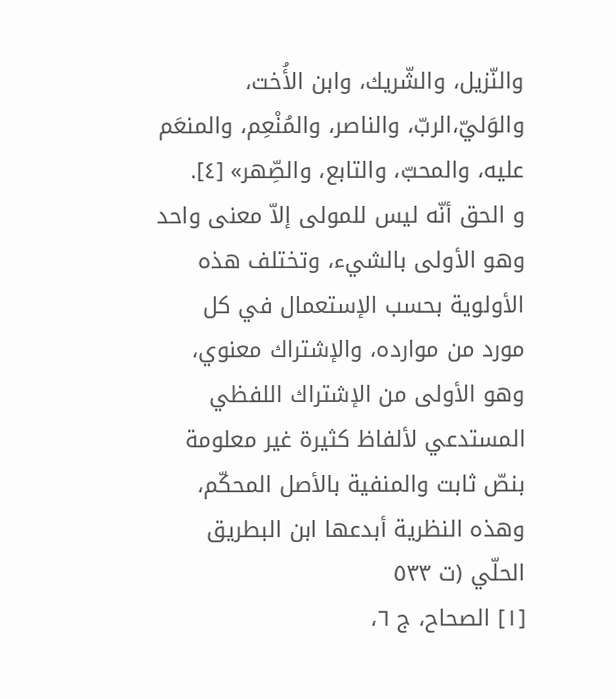والنّزيل، والشّريك، وابن الأُخت، والوَليّ،الربّ، والناصر، والمُنْعِم، والمنعَم عليه، والمحبّ، والتابع، والصِّهر» [٤].
و الحق أنّه ليس للمولى إلاّ معنى واحد وهو الأولى بالشيء، وتختلف هذه الأولوية بحسب الإستعمال في كل مورد من موارده، والإشتراك معنوي، وهو الأولى من الإشتراك اللفظي المستدعي لألفاظ كثيرة غير معلومة بنصّ ثابت والمنفية بالأصل المحكّم، وهذه النظرية أبدعها ابن البطريق الحلّي (ت ٥٣٣
[١] الصحاح، ج ٦،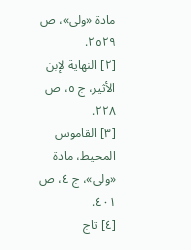مادة «ولى»، ص ٢٥٢٩.
[٢] النهاية لإبن الأثير، ج ٥، ص ٢٢٨.
[٣] القاموس المحيط، مادة «ولى»، ج ٤، ص ٤٠١.
[٤] تاج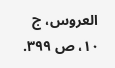العروس، ج ١٠، ص ٣٩٩.